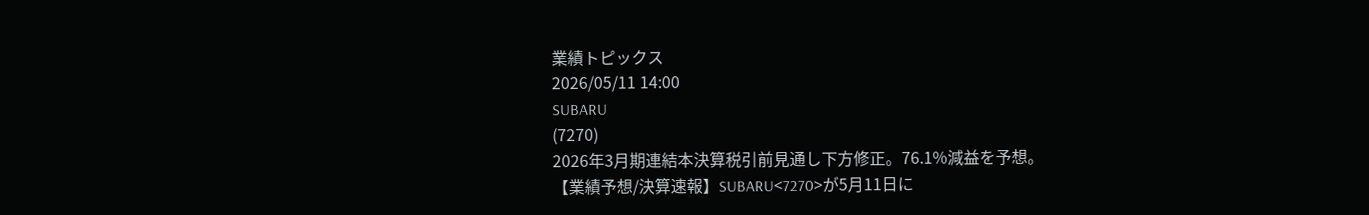業績トピックス
2026/05/11 14:00
SUBARU
(7270)
2026年3月期連結本決算税引前見通し下方修正。76.1%減益を予想。
【業績予想/決算速報】SUBARU<7270>が5月11日に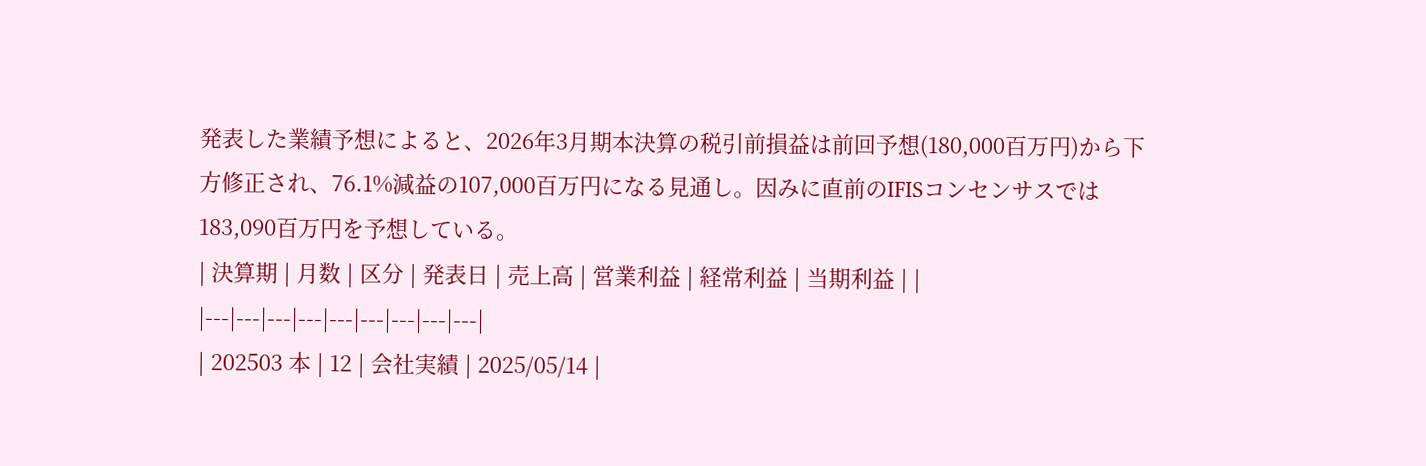発表した業績予想によると、2026年3月期本決算の税引前損益は前回予想(180,000百万円)から下方修正され、76.1%減益の107,000百万円になる見通し。因みに直前のIFISコンセンサスでは183,090百万円を予想している。
| 決算期 | 月数 | 区分 | 発表日 | 売上高 | 営業利益 | 経常利益 | 当期利益 | |
|---|---|---|---|---|---|---|---|---|
| 202503 本 | 12 | 会社実績 | 2025/05/14 |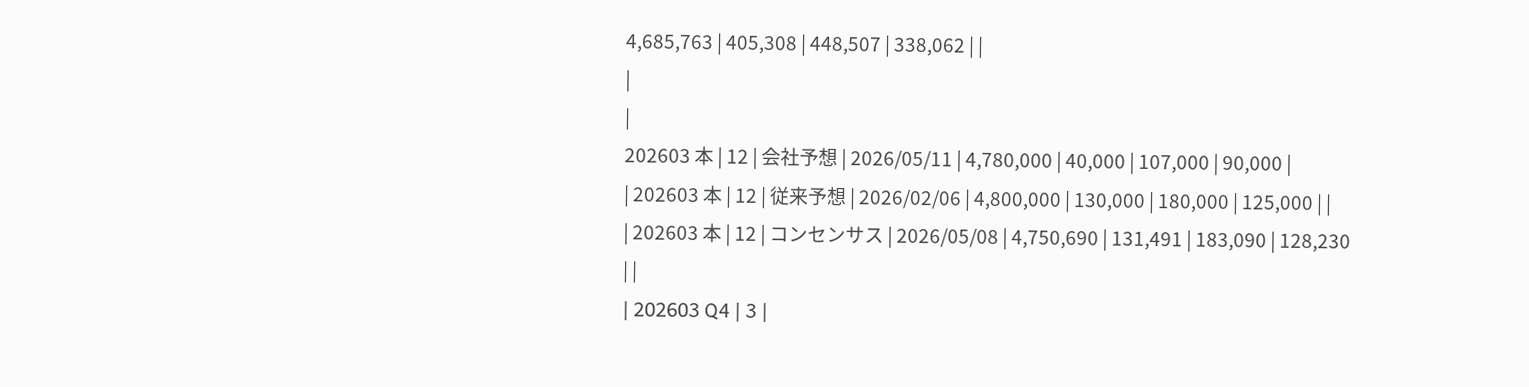4,685,763 | 405,308 | 448,507 | 338,062 | |
|
|
202603 本 | 12 | 会社予想 | 2026/05/11 | 4,780,000 | 40,000 | 107,000 | 90,000 |
| 202603 本 | 12 | 従来予想 | 2026/02/06 | 4,800,000 | 130,000 | 180,000 | 125,000 | |
| 202603 本 | 12 | コンセンサス | 2026/05/08 | 4,750,690 | 131,491 | 183,090 | 128,230 | |
| 202603 Q4 | 3 |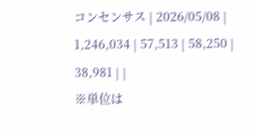コンセンサス | 2026/05/08 | 1,246,034 | 57,513 | 58,250 | 38,981 | |
※単位は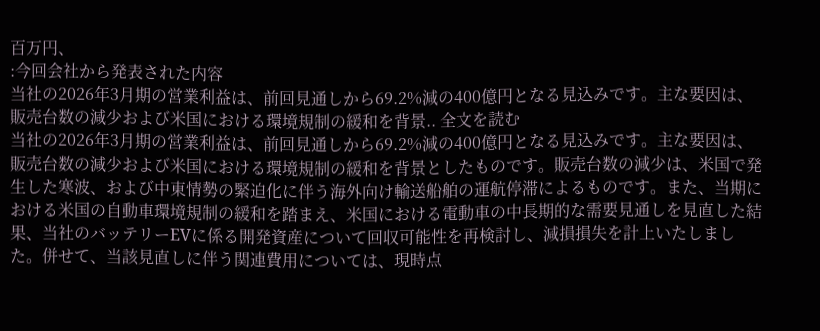百万円、
:今回会社から発表された内容
当社の2026年3月期の営業利益は、前回見通しから69.2%減の400億円となる見込みです。主な要因は、販売台数の減少および米国における環境規制の緩和を背景.. 全文を読む
当社の2026年3月期の営業利益は、前回見通しから69.2%減の400億円となる見込みです。主な要因は、販売台数の減少および米国における環境規制の緩和を背景としたものです。販売台数の減少は、米国で発生した寒波、および中東情勢の緊迫化に伴う海外向け輸送船舶の運航停滞によるものです。また、当期における米国の自動車環境規制の緩和を踏まえ、米国における電動車の中長期的な需要見通しを見直した結果、当社のバッテリーEVに係る開発資産について回収可能性を再検討し、減損損失を計上いたしました。併せて、当該見直しに伴う関連費用については、現時点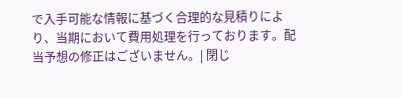で入手可能な情報に基づく合理的な見積りにより、当期において費用処理を行っております。配当予想の修正はございません。| 閉じ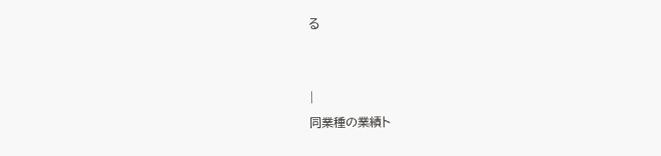る


|
同業種の業績ト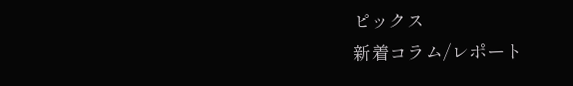ピックス
新着コラム/レポート